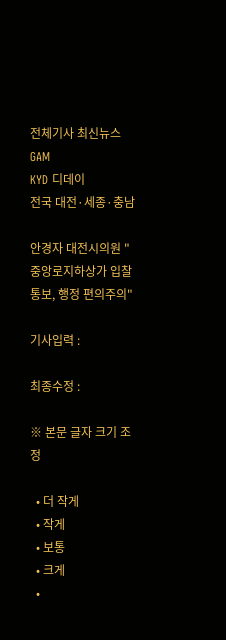전체기사 최신뉴스 GAM
KYD 디데이
전국 대전·세종·충남

안경자 대전시의원 "중앙로지하상가 입찰 통보, 행정 편의주의"

기사입력 :

최종수정 :

※ 본문 글자 크기 조정

  • 더 작게
  • 작게
  • 보통
  • 크게
  •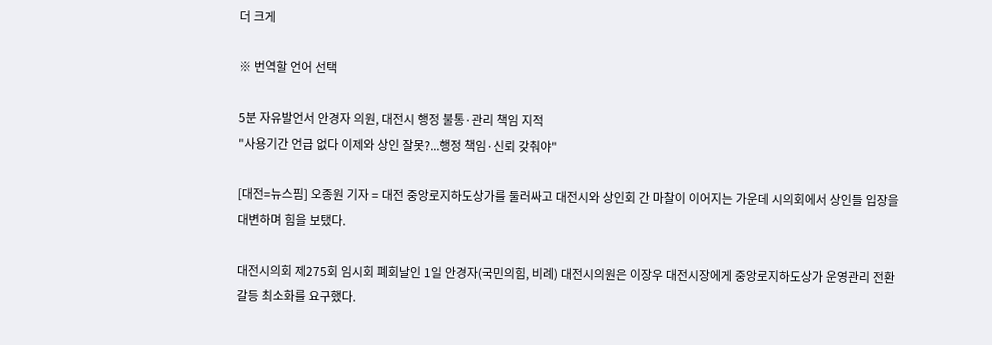더 크게

※ 번역할 언어 선택

5분 자유발언서 안경자 의원, 대전시 행정 불통·관리 책임 지적
"사용기간 언급 없다 이제와 상인 잘못?...행정 책임·신뢰 갖춰야"

[대전=뉴스핌] 오종원 기자 = 대전 중앙로지하도상가를 둘러싸고 대전시와 상인회 간 마찰이 이어지는 가운데 시의회에서 상인들 입장을 대변하며 힘을 보탰다.

대전시의회 제275회 임시회 폐회날인 1일 안경자(국민의힘, 비례) 대전시의원은 이장우 대전시장에게 중앙로지하도상가 운영관리 전환 갈등 최소화를 요구했다.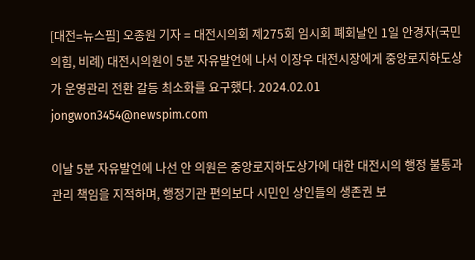[대전=뉴스핌] 오종원 기자 = 대전시의회 제275회 임시회 폐회날인 1일 안경자(국민의힘, 비례) 대전시의원이 5분 자유발언에 나서 이장우 대전시장에게 중앙로지하도상가 운영관리 전환 갈등 최소화를 요구했다. 2024.02.01 jongwon3454@newspim.com

이날 5분 자유발언에 나선 안 의원은 중앙로지하도상가에 대한 대전시의 행정 불통과 관리 책임을 지적하며, 행정기관 편의보다 시민인 상인들의 생존권 보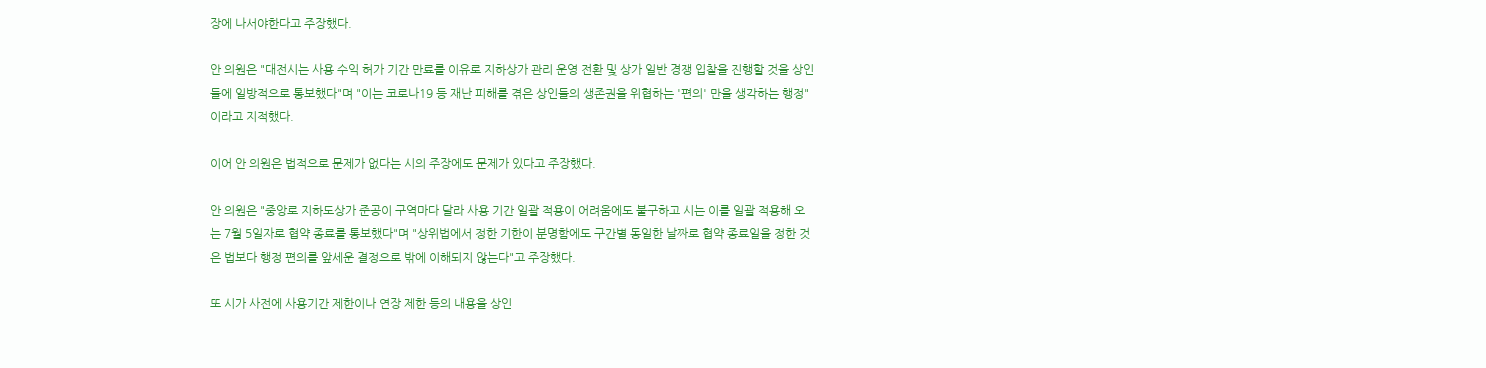장에 나서야한다고 주장했다.

안 의원은 "대전시는 사용 수익 허가 기간 만료를 이유로 지하상가 관리 운영 전환 및 상가 일반 경쟁 입찰을 진행할 것을 상인들에 일방적으로 통보했다"며 "이는 코로나19 등 재난 피해를 겪은 상인들의 생존권을 위협하는 '편의' 만을 생각하는 행정"이라고 지적했다.

이어 안 의원은 법적으로 문제가 없다는 시의 주장에도 문제가 있다고 주장했다.

안 의원은 "중앙로 지하도상가 준공이 구역마다 달라 사용 기간 일괄 적용이 어려움에도 불구하고 시는 이를 일괄 적용해 오는 7월 5일자로 협약 종료를 통보했다"며 "상위법에서 정한 기한이 분명함에도 구간별 동일한 날짜로 협약 종료일을 정한 것은 법보다 행정 편의를 앞세운 결정으로 밖에 이해되지 않는다"고 주장했다.

또 시가 사전에 사용기간 제한이나 연장 제한 등의 내용을 상인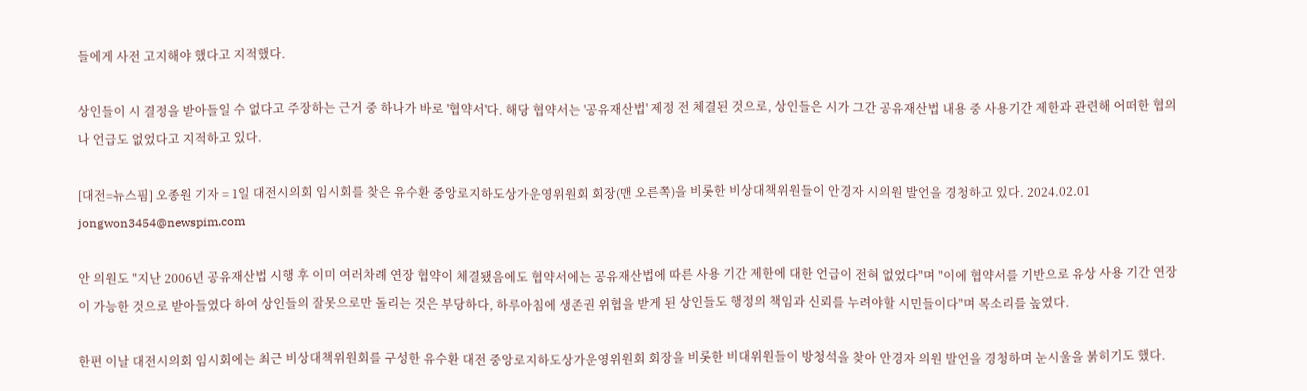들에게 사전 고지해야 했다고 지적했다.

상인들이 시 결정을 받아들일 수 없다고 주장하는 근거 중 하나가 바로 '협약서'다. 해당 협약서는 '공유재산법' 제정 전 체결된 것으로, 상인들은 시가 그간 공유재산법 내용 중 사용기간 제한과 관련해 어떠한 협의나 언급도 없었다고 지적하고 있다.

[대전=뉴스핌] 오종원 기자 = 1일 대전시의회 임시회를 찾은 유수환 중앙로지하도상가운영위원회 회장(맨 오른쪽)을 비롯한 비상대책위원들이 안경자 시의원 발언을 경청하고 있다. 2024.02.01 jongwon3454@newspim.com

안 의원도 "지난 2006년 공유재산법 시행 후 이미 여러차례 연장 협약이 체결됐음에도 협약서에는 공유재산법에 따른 사용 기간 제한에 대한 언급이 전혀 없었다"며 "이에 협약서를 기반으로 유상 사용 기간 연장이 가능한 것으로 받아들였다 하여 상인들의 잘못으로만 돌리는 것은 부당하다, 하루아침에 생존권 위협을 받게 된 상인들도 행정의 책임과 신뢰를 누려야할 시민들이다"며 목소리를 높였다.

한편 이날 대전시의회 임시회에는 최근 비상대책위원회를 구성한 유수환 대전 중앙로지하도상가운영위원회 회장을 비롯한 비대위원들이 방청석을 찾아 안경자 의원 발언을 경청하며 눈시울을 붉히기도 했다.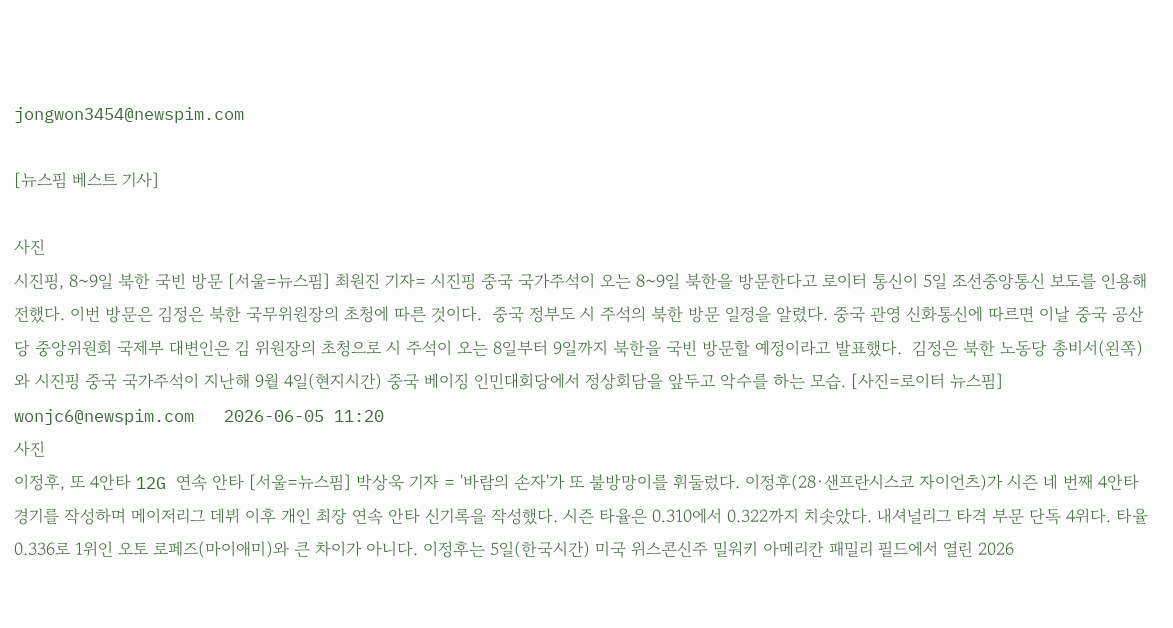jongwon3454@newspim.com

[뉴스핌 베스트 기사]

사진
시진핑, 8~9일 북한 국빈 방문 [서울=뉴스핌] 최원진 기자= 시진핑 중국 국가주석이 오는 8~9일 북한을 방문한다고 로이터 통신이 5일 조선중앙통신 보도를 인용해 전했다. 이번 방문은 김정은 북한 국무위원장의 초청에 따른 것이다.  중국 정부도 시 주석의 북한 방문 일정을 알렸다. 중국 관영 신화통신에 따르면 이날 중국 공산당 중앙위원회 국제부 대변인은 김 위원장의 초청으로 시 주석이 오는 8일부터 9일까지 북한을 국빈 방문할 예정이라고 발표했다.  김정은 북한 노동당 총비서(왼쪽)와 시진핑 중국 국가주석이 지난해 9월 4일(현지시간) 중국 베이징 인민대회당에서 정상회담을 앞두고 악수를 하는 모습. [사진=로이터 뉴스핌] wonjc6@newspim.com   2026-06-05 11:20
사진
이정후, 또 4안타 12G 연속 안타 [서울=뉴스핌] 박상욱 기자 = '바람의 손자'가 또 불방망이를 휘둘렀다. 이정후(28·샌프란시스코 자이언츠)가 시즌 네 번째 4안타 경기를 작성하며 메이저리그 데뷔 이후 개인 최장 연속 안타 신기록을 작성했다. 시즌 타율은 0.310에서 0.322까지 치솟았다. 내셔널리그 타격 부문 단독 4위다. 타율 0.336로 1위인 오토 로페즈(마이애미)와 큰 차이가 아니다. 이정후는 5일(한국시간) 미국 위스콘신주 밀워키 아메리칸 패밀리 필드에서 열린 2026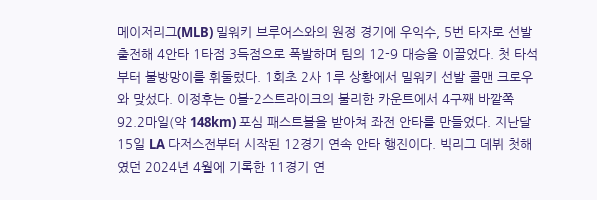메이저리그(MLB) 밀워키 브루어스와의 원정 경기에 우익수, 5번 타자로 선발 출전해 4안타 1타점 3득점으로 폭발하며 팀의 12-9 대승을 이끌었다. 첫 타석부터 불방망이를 휘둘렀다. 1회초 2사 1루 상황에서 밀워키 선발 콜맨 크로우와 맞섰다. 이정후는 0볼-2스트라이크의 불리한 카운트에서 4구째 바깥쪽 92.2마일(약 148km) 포심 패스트볼을 받아쳐 좌전 안타를 만들었다. 지난달 15일 LA 다저스전부터 시작된 12경기 연속 안타 행진이다. 빅리그 데뷔 첫해였던 2024년 4월에 기록한 11경기 연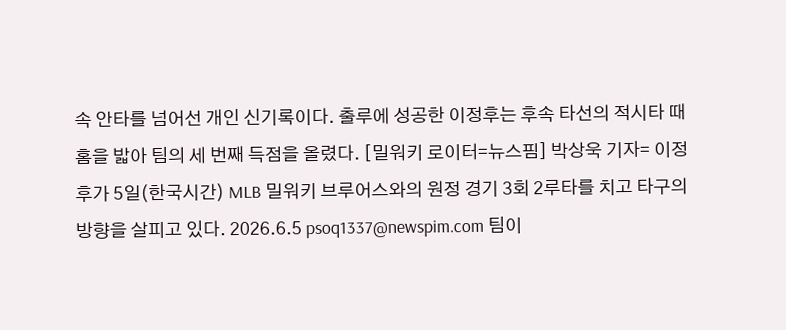속 안타를 넘어선 개인 신기록이다. 출루에 성공한 이정후는 후속 타선의 적시타 때 홈을 밟아 팀의 세 번째 득점을 올렸다. [밀워키 로이터=뉴스핌] 박상욱 기자= 이정후가 5일(한국시간) MLB 밀워키 브루어스와의 원정 경기 3회 2루타를 치고 타구의 방향을 살피고 있다. 2026.6.5 psoq1337@newspim.com 팀이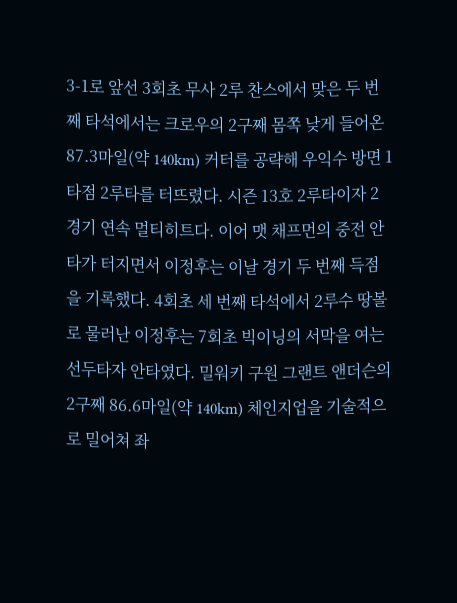3-1로 앞선 3회초 무사 2루 찬스에서 맞은 두 번째 타석에서는 크로우의 2구째 몸쪽 낮게 들어온 87.3마일(약 140km) 커터를 공략해 우익수 방면 1타점 2루타를 터뜨렸다. 시즌 13호 2루타이자 2경기 연속 멀티히트다. 이어 맷 채프먼의 중전 안타가 터지면서 이정후는 이날 경기 두 번째 득점을 기록했다. 4회초 세 번째 타석에서 2루수 땅볼로 물러난 이정후는 7회초 빅이닝의 서막을 여는 선두타자 안타였다. 밀워키 구원 그랜트 앤더슨의 2구째 86.6마일(약 140km) 체인지업을 기술적으로 밀어쳐 좌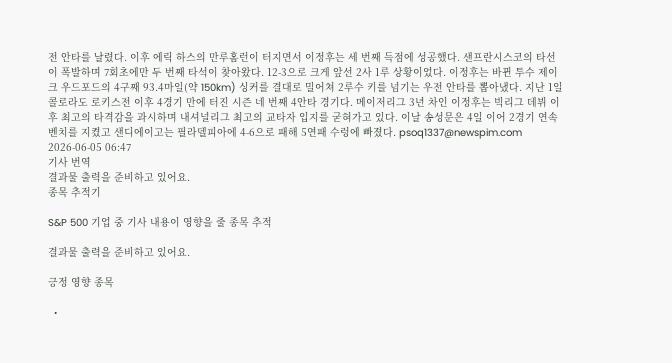전 안타를 날렸다. 이후 에릭 하스의 만루홈런이 터지면서 이정후는 세 번째 득점에 성공했다. 샌프란시스코의 타선이 폭발하며 7회초에만 두 번째 타석이 찾아왔다. 12-3으로 크게 앞선 2사 1루 상황이었다. 이정후는 바뀐 투수 제이크 우드포드의 4구째 93.4마일(약 150km) 싱커를 결대로 밀어쳐 2루수 키를 넘기는 우전 안타를 뽑아냈다. 지난 1일 콜로라도 로키스전 이후 4경기 만에 터진 시즌 네 번째 4안타 경기다. 메이저리그 3년 차인 이정후는 빅리그 데뷔 이후 최고의 타격감을 과시하며 내셔널리그 최고의 교타자 입지를 굳혀가고 있다. 이날 송성문은 4일 이어 2경기 연속 벤치를 지켰고 샌디에이고는 필라델피아에 4-6으로 패해 5연패 수렁에 빠졌다. psoq1337@newspim.com 2026-06-05 06:47
기사 번역
결과물 출력을 준비하고 있어요.
종목 추적기

S&P 500 기업 중 기사 내용이 영향을 줄 종목 추적

결과물 출력을 준비하고 있어요.

긍정 영향 종목

  •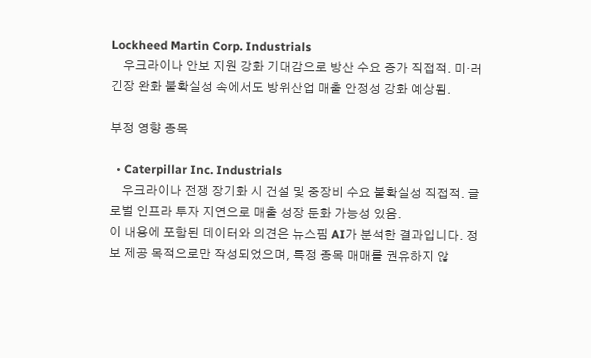Lockheed Martin Corp. Industrials
    우크라이나 안보 지원 강화 기대감으로 방산 수요 증가 직접적. 미·러 긴장 완화 불확실성 속에서도 방위산업 매출 안정성 강화 예상됨.

부정 영향 종목

  • Caterpillar Inc. Industrials
    우크라이나 전쟁 장기화 시 건설 및 중장비 수요 불확실성 직접적. 글로벌 인프라 투자 지연으로 매출 성장 둔화 가능성 있음.
이 내용에 포함된 데이터와 의견은 뉴스핌 AI가 분석한 결과입니다. 정보 제공 목적으로만 작성되었으며, 특정 종목 매매를 권유하지 않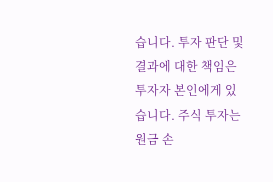습니다. 투자 판단 및 결과에 대한 책임은 투자자 본인에게 있습니다. 주식 투자는 원금 손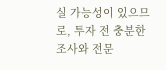실 가능성이 있으므로, 투자 전 충분한 조사와 전문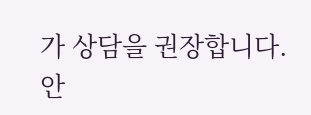가 상담을 권장합니다.
안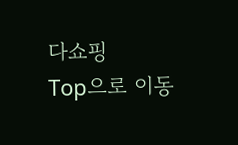다쇼핑
Top으로 이동